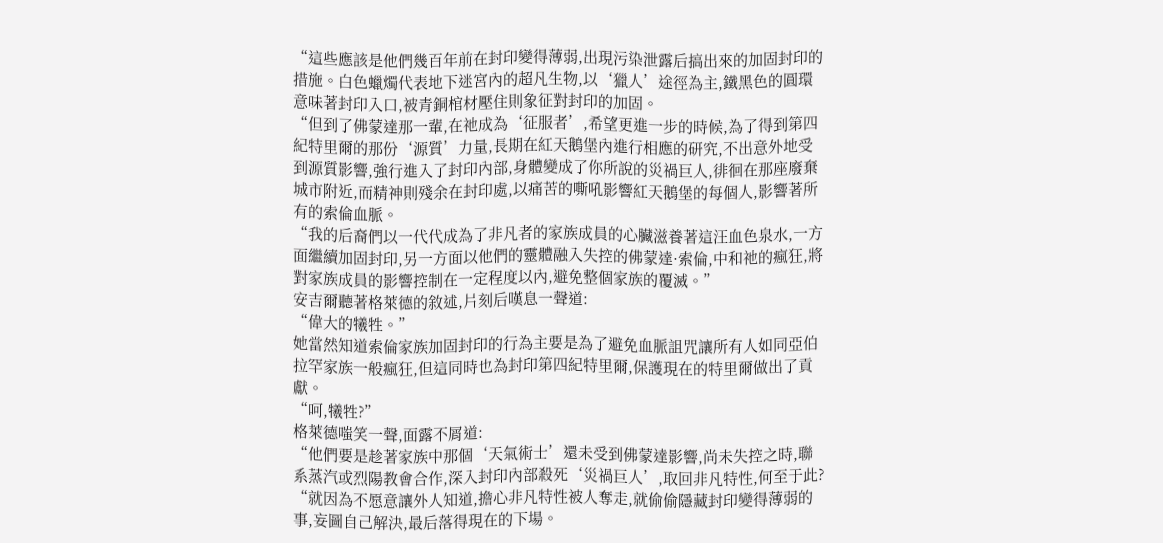“這些應該是他們幾百年前在封印變得薄弱,出現污染泄露后搞出來的加固封印的措施。白色蠟燭代表地下迷宮內的超凡生物,以‘獵人’途徑為主,鐵黑色的圓環意味著封印入口,被青銅棺材壓住則象征對封印的加固。
“但到了佛蒙達那一輩,在祂成為‘征服者’,希望更進一步的時候,為了得到第四紀特里爾的那份‘源質’力量,長期在紅天鵝堡內進行相應的研究,不出意外地受到源質影響,強行進入了封印內部,身體變成了你所說的災禍巨人,徘徊在那座廢棄城市附近,而精神則殘余在封印處,以痛苦的嘶吼影響紅天鵝堡的每個人,影響著所有的索倫血脈。
“我的后裔們以一代代成為了非凡者的家族成員的心臟滋養著這汪血色泉水,一方面繼續加固封印,另一方面以他們的靈體融入失控的佛蒙達·索倫,中和祂的瘋狂,將對家族成員的影響控制在一定程度以內,避免整個家族的覆滅。”
安吉爾聽著格萊德的敘述,片刻后嘆息一聲道:
“偉大的犧牲。”
她當然知道索倫家族加固封印的行為主要是為了避免血脈詛咒讓所有人如同亞伯拉罕家族一般瘋狂,但這同時也為封印第四紀特里爾,保護現在的特里爾做出了貢獻。
“呵,犧牲?”
格萊德嗤笑一聲,面露不屑道:
“他們要是趁著家族中那個‘天氣術士’還未受到佛蒙達影響,尚未失控之時,聯系蒸汽或烈陽教會合作,深入封印內部殺死‘災禍巨人’,取回非凡特性,何至于此?
“就因為不愿意讓外人知道,擔心非凡特性被人奪走,就偷偷隱藏封印變得薄弱的事,妄圖自己解決,最后落得現在的下場。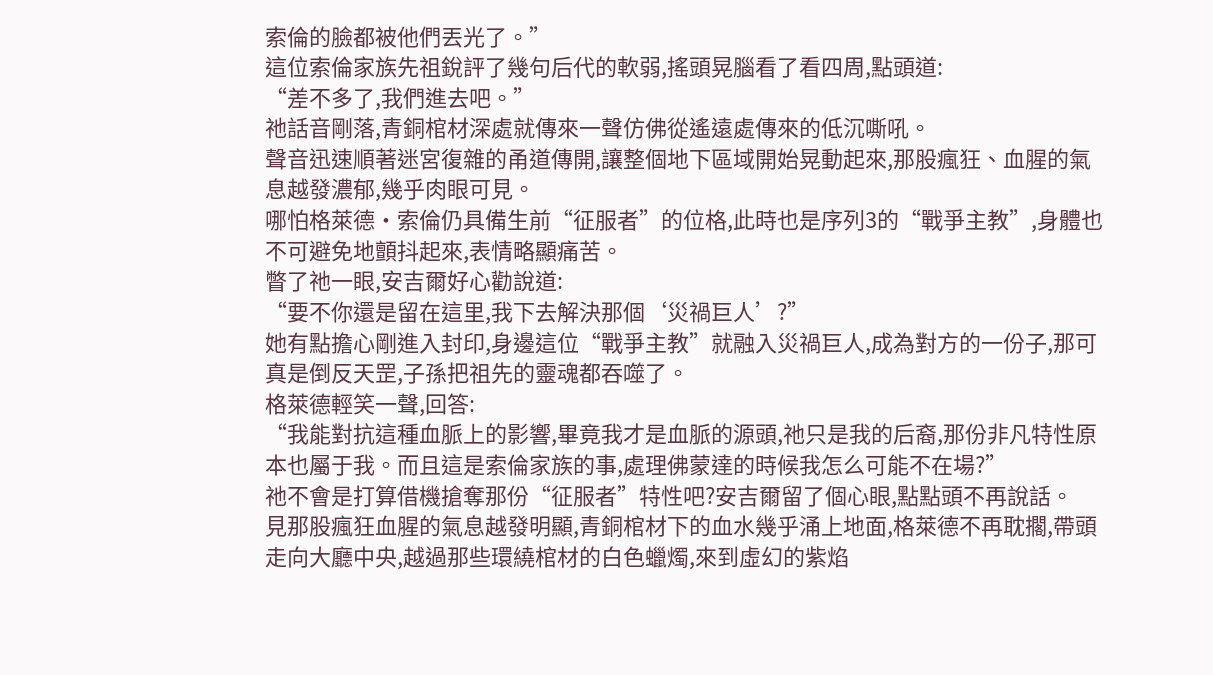索倫的臉都被他們丟光了。”
這位索倫家族先祖銳評了幾句后代的軟弱,搖頭晃腦看了看四周,點頭道:
“差不多了,我們進去吧。”
祂話音剛落,青銅棺材深處就傳來一聲仿佛從遙遠處傳來的低沉嘶吼。
聲音迅速順著迷宮復雜的甬道傳開,讓整個地下區域開始晃動起來,那股瘋狂、血腥的氣息越發濃郁,幾乎肉眼可見。
哪怕格萊德·索倫仍具備生前“征服者”的位格,此時也是序列3的“戰爭主教”,身體也不可避免地顫抖起來,表情略顯痛苦。
瞥了祂一眼,安吉爾好心勸說道:
“要不你還是留在這里,我下去解決那個‘災禍巨人’?”
她有點擔心剛進入封印,身邊這位“戰爭主教”就融入災禍巨人,成為對方的一份子,那可真是倒反天罡,子孫把祖先的靈魂都吞噬了。
格萊德輕笑一聲,回答:
“我能對抗這種血脈上的影響,畢竟我才是血脈的源頭,祂只是我的后裔,那份非凡特性原本也屬于我。而且這是索倫家族的事,處理佛蒙達的時候我怎么可能不在場?”
祂不會是打算借機搶奪那份“征服者”特性吧?安吉爾留了個心眼,點點頭不再說話。
見那股瘋狂血腥的氣息越發明顯,青銅棺材下的血水幾乎涌上地面,格萊德不再耽擱,帶頭走向大廳中央,越過那些環繞棺材的白色蠟燭,來到虛幻的紫焰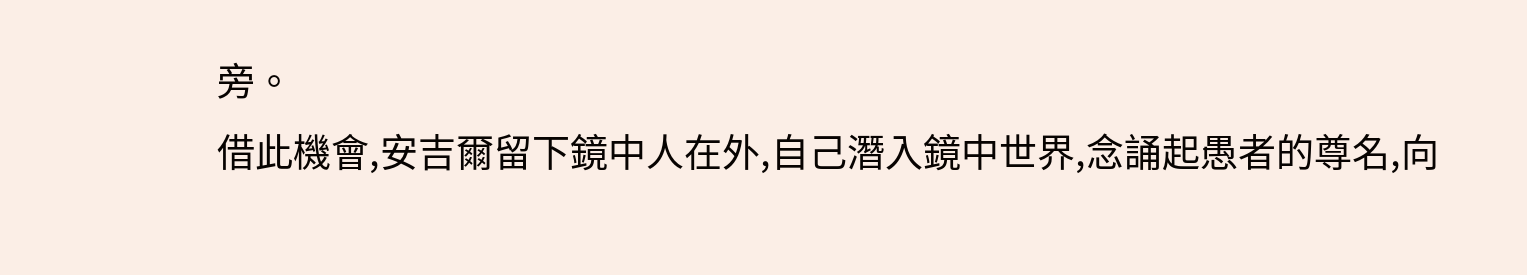旁。
借此機會,安吉爾留下鏡中人在外,自己潛入鏡中世界,念誦起愚者的尊名,向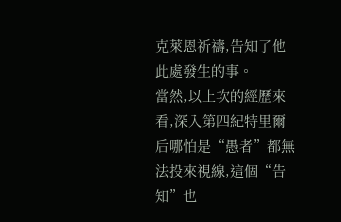克萊恩祈禱,告知了他此處發生的事。
當然,以上次的經歷來看,深入第四紀特里爾后哪怕是“愚者”都無法投來視線,這個“告知”也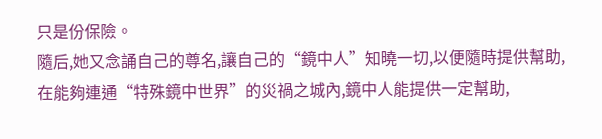只是份保險。
隨后,她又念誦自己的尊名,讓自己的“鏡中人”知曉一切,以便隨時提供幫助,在能夠連通“特殊鏡中世界”的災禍之城內,鏡中人能提供一定幫助,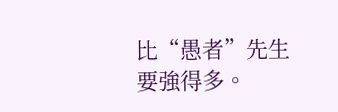比“愚者”先生要強得多。